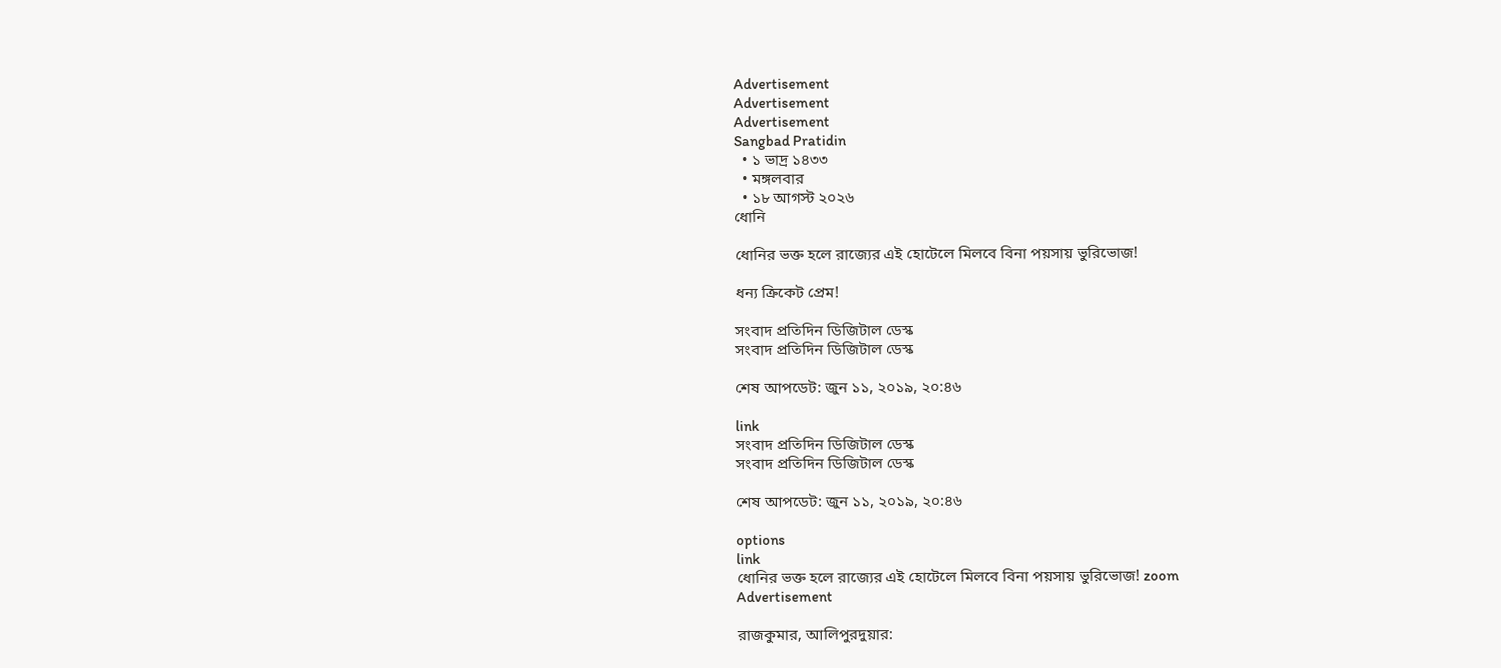Advertisement
Advertisement
Advertisement
Sangbad Pratidin
  • ১ ভাদ্র ১৪৩৩
  • মঙ্গলবার
  • ১৮ আগস্ট ২০২৬
ধোনি

ধোনির ভক্ত হলে রাজ্যের এই হোটেলে মিলবে বিনা পয়সায় ভুরিভোজ!

ধন্য ক্রিকেট প্রেম!

সংবাদ প্রতিদিন ডিজিটাল ডেস্ক
সংবাদ প্রতিদিন ডিজিটাল ডেস্ক

শেষ আপডেট: জুন ১১, ২০১৯, ২০:৪৬

link
সংবাদ প্রতিদিন ডিজিটাল ডেস্ক
সংবাদ প্রতিদিন ডিজিটাল ডেস্ক

শেষ আপডেট: জুন ১১, ২০১৯, ২০:৪৬

options
link
ধোনির ভক্ত হলে রাজ্যের এই হোটেলে মিলবে বিনা পয়সায় ভুরিভোজ! zoom
Advertisement

রাজকুমার, আলিপুরদুয়ার: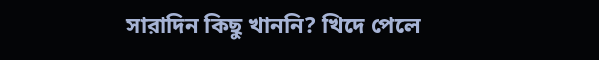সারাদিন কিছু খাননি? খিদে পেলে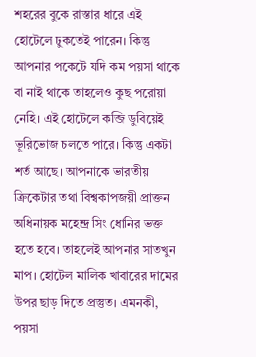শহরের বুকে রাস্তার ধারে এই হোটেলে ঢুকতেই পারেন। কিন্তু আপনার পকেটে যদি কম পয়সা থাকে বা নাই থাকে তাহলেও কুছ পরোয়া নেহি। এই হোটেলে কব্জি ডুবিয়েই ভূরিভোজ চলতে পারে। কিন্তু একটা শর্ত আছে। আপনাকে ভারতীয় ক্রিকেটার তথা বিশ্বকাপজয়ী প্রাক্তন অধিনায়ক মহেন্দ্র সিং ধোনির ভক্ত হতে হবে। তাহলেই আপনার সাতখুন মাপ। হোটেল মালিক খাবারের দামের উপর ছাড় দিতে প্রস্তুত। এমনকী, পয়সা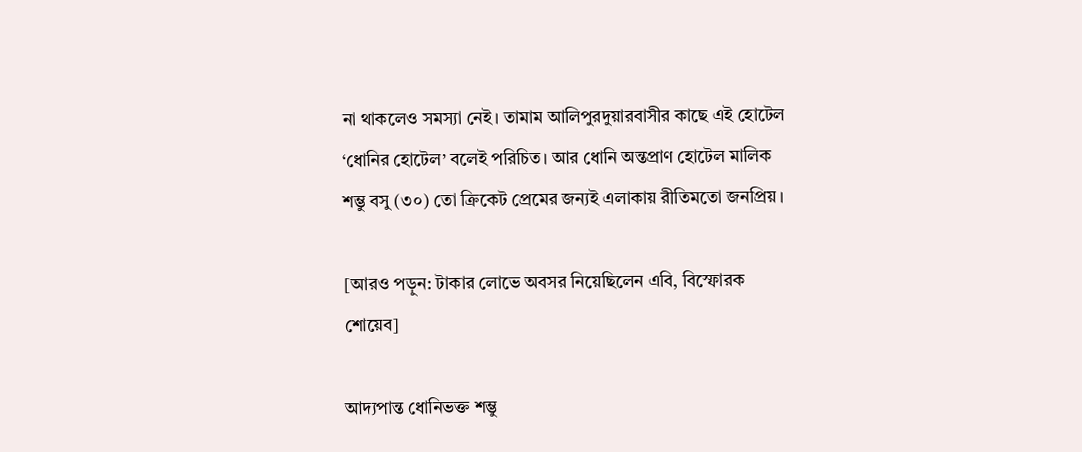না থাকলেও সমস্যা নেই। তামাম আলিপুরদুয়ারবাসীর কাছে এই হোটেল ‘ধোনির হোটেল’ বলেই পরিচিত। আর ধোনি অন্তপ্রাণ হোটেল মালিক শম্ভু বসু (৩০) তো ক্রিকেট প্রেমের জন্যই এলাকায় রীতিমতো জনপ্রিয়।

[আরও পড়ুন: টাকার লোভে অবসর নিয়েছিলেন এবি, বিস্ফোরক শোয়েব]

আদ্যপান্ত ধোনিভক্ত শম্ভু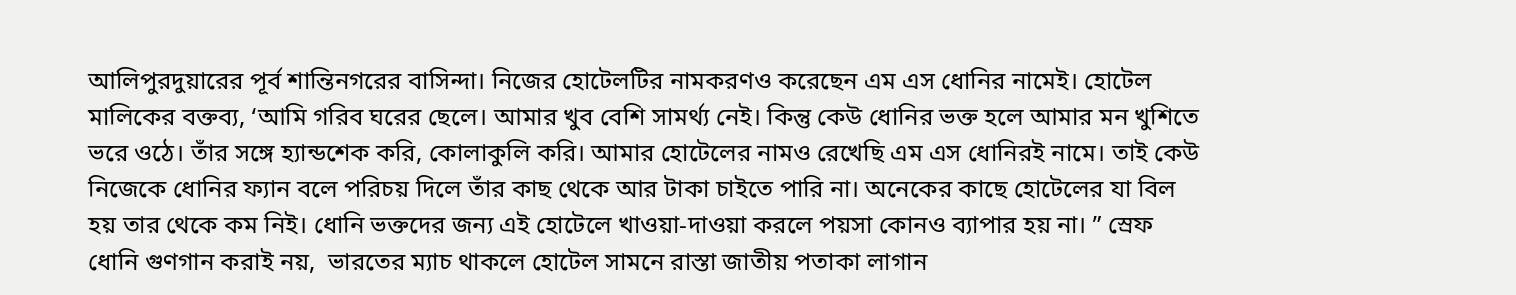আলিপুরদুয়ারের পূর্ব শান্তিনগরের বাসিন্দা। নিজের হোটেলটির নামকরণও করেছেন এম এস ধোনির নামেই। হোটেল মালিকের বক্তব্য, ‘আমি গরিব ঘরের ছেলে। আমার খুব বেশি সামর্থ্য নেই। কিন্তু কেউ ধোনির ভক্ত হলে আমার মন খুশিতে ভরে ওঠে। তাঁর সঙ্গে হ্যান্ডশেক করি, কোলাকুলি করি। আমার হোটেলের নামও রেখেছি এম এস ধোনিরই নামে। তাই কেউ নিজেকে ধোনির ফ্যান বলে পরিচয় দিলে তাঁর কাছ থেকে আর টাকা চাইতে পারি না। অনেকের কাছে হোটেলের যা বিল হয় তার থেকে কম নিই। ধোনি ভক্তদের জন্য এই হোটেলে খাওয়া-দাওয়া করলে পয়সা কোনও ব্যাপার হয় না। ” স্রেফ ধোনি গুণগান করাই নয়,  ভারতের ম্যাচ থাকলে হোটেল সামনে রাস্তা জাতীয় পতাকা লাগান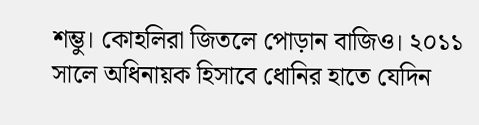শম্ভু। কোহলিরা জিতলে পোড়ান বাজিও। ২০১১ সালে অধিনায়ক হিসাবে ধোনির হাতে যেদিন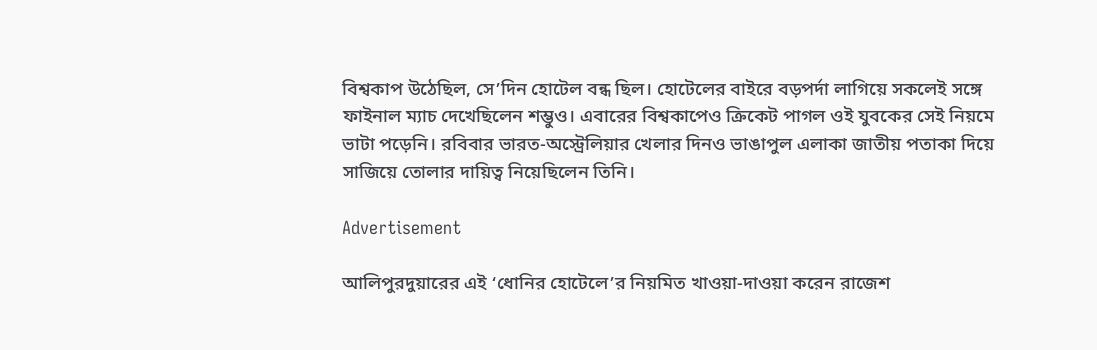বিশ্বকাপ উঠেছিল, সে’দিন হোটেল বন্ধ ছিল। হোটেলের বাইরে বড়পর্দা লাগিয়ে সকলেই সঙ্গে ফাইনাল ম্যাচ দেখেছিলেন শম্ভুও। এবারের বিশ্বকাপেও ক্রিকেট পাগল ওই যুবকের সেই নিয়মে ভাটা পড়েনি। রবিবার ভারত-অস্ট্রেলিয়ার খেলার দিনও ভাঙাপুল এলাকা জাতীয় পতাকা দিয়ে সাজিয়ে তোলার দায়িত্ব নিয়েছিলেন তিনি।

Advertisement

আলিপুরদুয়ারের এই ‘ধোনির হোটেলে’র নিয়মিত খাওয়া-দাওয়া করেন রাজেশ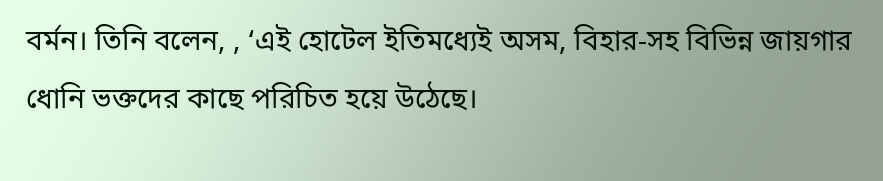বর্মন। তিনি বলেন, , ‘এই হোটেল ইতিমধ্যেই অসম, বিহার-সহ বিভিন্ন জায়গার ধোনি ভক্তদের কাছে পরিচিত হয়ে উঠেছে।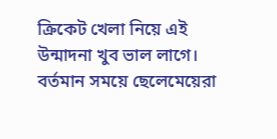ক্রিকেট খেলা নিয়ে এই উন্মাদনা খুব ভাল লাগে। বর্তমান সময়ে ছেলেমেয়েরা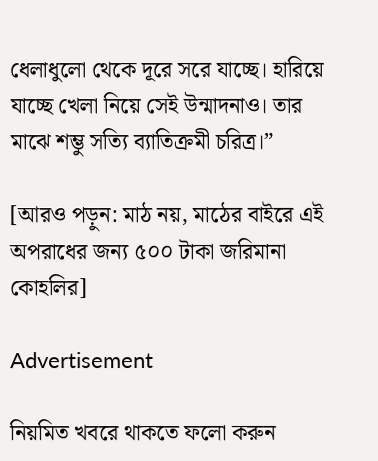ধেলাধুলো থেকে দূরে সরে যাচ্ছে। হারিয়ে যাচ্ছে খেলা নিয়ে সেই উন্মাদনাও। তার মাঝে শম্ভু সত্যি ব্যাতিক্রমী চরিত্র।”

[আরও পড়ুন: মাঠ নয়, মাঠের বাইরে এই অপরাধের জন্য ৫০০ টাকা জরিমানা কোহলির]

Advertisement

নিয়মিত খবরে থাকতে ফলো করুন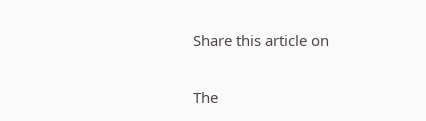Share this article on

The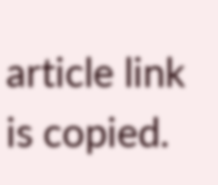article link is copied.